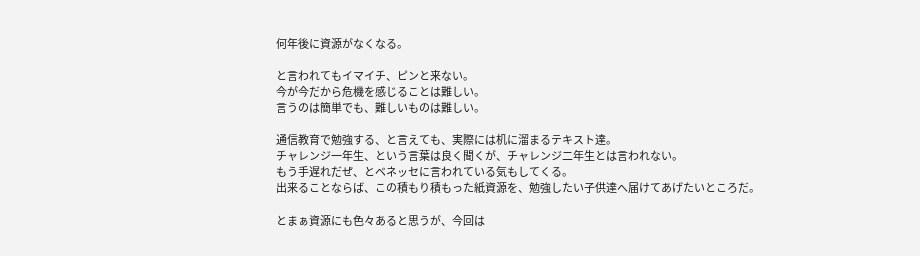何年後に資源がなくなる。

と言われてもイマイチ、ピンと来ない。
今が今だから危機を感じることは難しい。
言うのは簡単でも、難しいものは難しい。

通信教育で勉強する、と言えても、実際には机に溜まるテキスト達。
チャレンジ一年生、という言葉は良く聞くが、チャレンジ二年生とは言われない。
もう手遅れだぜ、とベネッセに言われている気もしてくる。
出来ることならば、この積もり積もった紙資源を、勉強したい子供達へ届けてあげたいところだ。

とまぁ資源にも色々あると思うが、今回は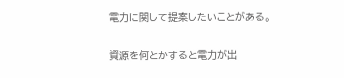電力に関して提案したいことがある。

資源を何とかすると電力が出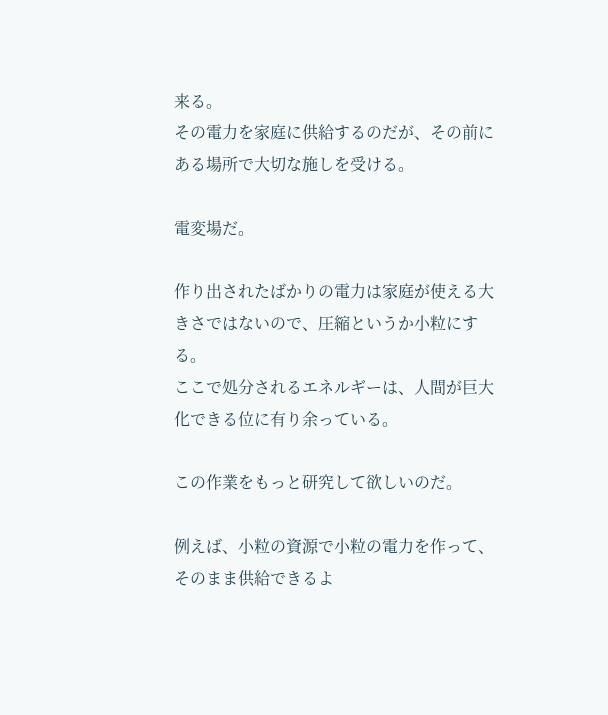来る。
その電力を家庭に供給するのだが、その前にある場所で大切な施しを受ける。

電変場だ。

作り出されたばかりの電力は家庭が使える大きさではないので、圧縮というか小粒にする。
ここで処分されるエネルギーは、人間が巨大化できる位に有り余っている。

この作業をもっと研究して欲しいのだ。

例えば、小粒の資源で小粒の電力を作って、そのまま供給できるよ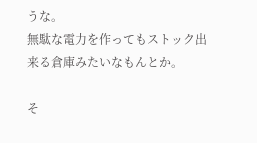うな。
無駄な電力を作ってもストック出来る倉庫みたいなもんとか。

そ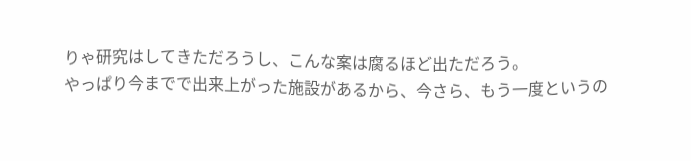りゃ研究はしてきただろうし、こんな案は腐るほど出ただろう。
やっぱり今までで出来上がった施設があるから、今さら、もう一度というの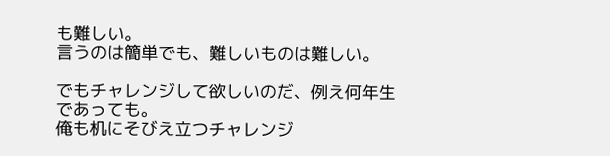も難しい。
言うのは簡単でも、難しいものは難しい。

でもチャレンジして欲しいのだ、例え何年生であっても。
俺も机にそびえ立つチャレンジ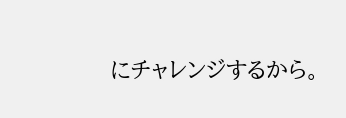にチャレンジするから。